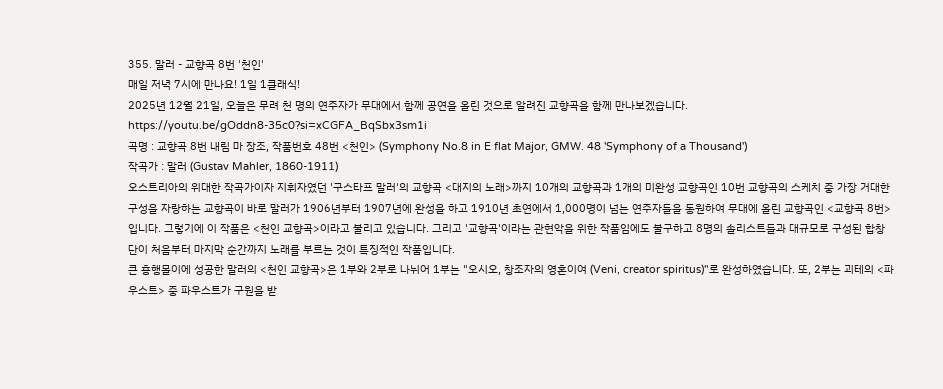355. 말러 - 교향곡 8번 '천인'
매일 저녁 7시에 만나요! 1일 1클래식!
2025년 12월 21일, 오늘은 무려 천 명의 연주자가 무대에서 함께 공연을 올린 것으로 알려진 교향곡을 함께 만나보겠습니다.
https://youtu.be/gOddn8-35c0?si=xCGFA_BqSbx3sm1i
곡명 : 교향곡 8번 내림 마 장조, 작품번호 48번 <천인> (Symphony No.8 in E flat Major, GMW. 48 'Symphony of a Thousand')
작곡가 : 말러 (Gustav Mahler, 1860-1911)
오스트리아의 위대한 작곡가이자 지휘자였던 '구스타프 말러'의 교향곡 <대지의 노래>까지 10개의 교향곡과 1개의 미완성 교향곡인 10번 교향곡의 스케치 중 가장 거대한 구성을 자랑하는 교향곡이 바로 말러가 1906년부터 1907년에 완성을 하고 1910년 초연에서 1,000명이 넘는 연주자들을 동원하여 무대에 올린 교향곡인 <교향곡 8번>입니다. 그렇기에 이 작품은 <천인 교향곡>이라고 불리고 있습니다. 그리고 '교향곡'이라는 관현악을 위한 작품임에도 불구하고 8명의 솔리스트들과 대규모로 구성된 합창단이 처음부터 마지막 순간까지 노래를 부르는 것이 특징적인 작품입니다.
큰 흥행몰이에 성공한 말러의 <천인 교향곡>은 1부와 2부로 나뉘어 1부는 "오시오, 창조자의 영혼이여 (Veni, creator spiritus)"로 완성하였습니다. 또, 2부는 괴테의 <파우스트> 중 파우스트가 구원을 받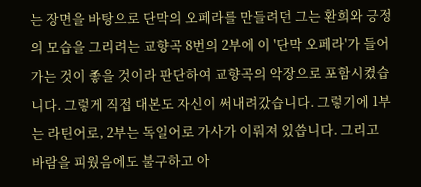는 장면을 바탕으로 단막의 오페라를 만들려던 그는 환희와 긍정의 모습을 그리려는 교향곡 8번의 2부에 이 '단막 오페라'가 들어가는 것이 좋을 것이라 판단하여 교향곡의 악장으로 포함시켰습니다. 그렇게 직접 대본도 자신이 써내려갔습니다. 그렇기에 1부는 라틴어로, 2부는 독일어로 가사가 이뤄져 있씁니다. 그리고 바람을 피웠음에도 불구하고 아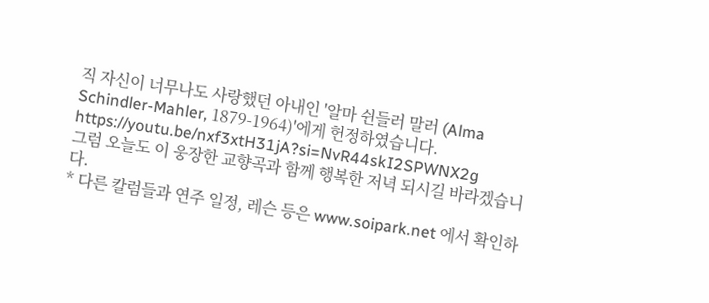직 자신이 너무나도 사랑했던 아내인 '알마 쉰들러 말러 (Alma Schindler-Mahler, 1879-1964)'에게 헌정하였습니다.
https://youtu.be/nxf3xtH31jA?si=NvR44skI2SPWNX2g
그럼 오늘도 이 웅장한 교향곡과 함께 행복한 저녁 되시길 바라겠습니다.
* 다른 칼럼들과 연주 일정, 레슨 등은 www.soipark.net 에서 확인하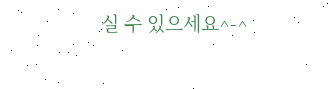실 수 있으세요^-^